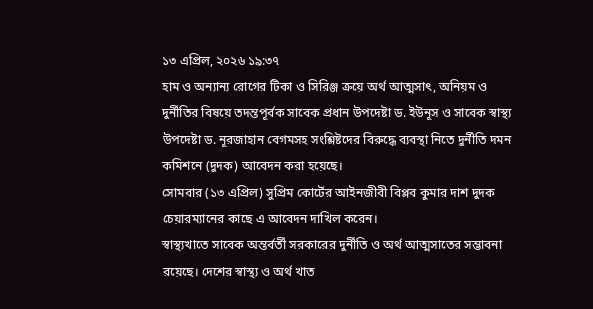১৩ এপ্রিল, ২০২৬ ১৯:৩৭
হাম ও অন্যান্য রোগের টিকা ও সিরিঞ্জ ক্রয়ে অর্থ আত্মসাৎ, অনিয়ম ও দুর্নীতির বিষয়ে তদন্তপূর্বক সাবেক প্রধান উপদেষ্টা ড. ইউনূস ও সাবেক স্বাস্থ্য উপদেষ্টা ড. নূরজাহান বেগমসহ সংশ্লিষ্টদের বিরুদ্ধে ব্যবস্থা নিতে দুর্নীতি দমন কমিশনে (দুদক) আবেদন করা হয়েছে।
সোমবার (১৩ এপ্রিল) সুপ্রিম কোর্টের আইনজীবী বিপ্লব কুমার দাশ দুদক চেয়ারম্যানের কাছে এ আবেদন দাখিল করেন।
স্বাস্থ্যখাতে সাবেক অন্তর্বর্তী সরকারের দুর্নীতি ও অর্থ আত্মসাতের সম্ভাবনা রয়েছে। দেশের স্বাস্থ্য ও অর্থ খাত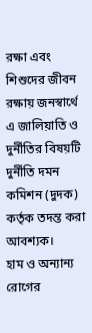রক্ষা এবং শিশুদের জীবন রক্ষায় জনস্বার্থে এ জালিয়াতি ও দুর্নীতির বিষয়টি দুর্নীতি দমন কমিশন (দুদক) কর্তৃক তদন্ত করা আবশ্যক।
হাম ও অন্যান্য রোগের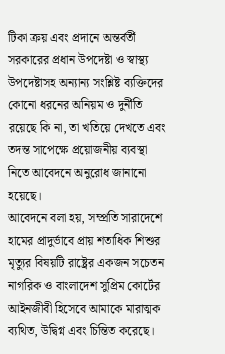টিকা ক্রয় এবং প্রদানে অন্তর্বর্তী সরকারের প্রধান উপদেষ্টা ও স্বাস্থ্য উপদেষ্টাসহ অন্যান্য সংশ্লিষ্ট ব্যক্তিদের কোনো ধরনের অনিয়ম ও দুর্নীতি রয়েছে কি না, তা খতিয়ে দেখতে এবং তদন্ত সাপেক্ষে প্রয়োজনীয় ব্যবস্থা নিতে আবেদনে অনুরোধ জানানো হয়েছে।
আবেদনে বলা হয়, সম্প্রতি সারাদেশে হামের প্রাদুর্ভাবে প্রায় শতাধিক শিশুর মৃত্যুর বিষয়টি রাষ্ট্রের একজন সচেতন নাগরিক ও বাংলাদেশ সুপ্রিম কোর্টের আইনজীবী হিসেবে আমাকে মারাত্মক ব্যথিত, উদ্বিগ্ন এবং চিন্তিত করেছে।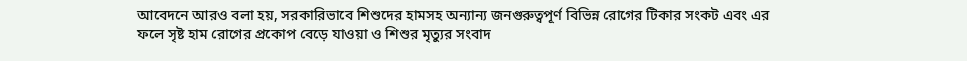আবেদনে আরও বলা হয়, সরকারিভাবে শিশুদের হামসহ অন্যান্য জনগুরুত্বপূর্ণ বিভিন্ন রোগের টিকার সংকট এবং এর ফলে সৃষ্ট হাম রোগের প্রকোপ বেড়ে যাওয়া ও শিশুর মৃত্যুর সংবাদ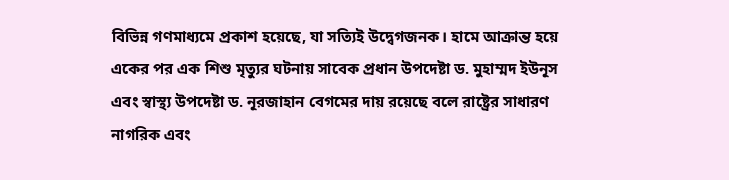বিভিন্ন গণমাধ্যমে প্রকাশ হয়েছে, যা সত্যিই উদ্বেগজনক। হামে আক্রান্ত হয়ে একের পর এক শিশু মৃত্যুর ঘটনায় সাবেক প্রধান উপদেষ্টা ড. মুহাম্মদ ইউনূস এবং স্বাস্থ্য উপদেষ্টা ড. নূরজাহান বেগমের দায় রয়েছে বলে রাষ্ট্রের সাধারণ নাগরিক এবং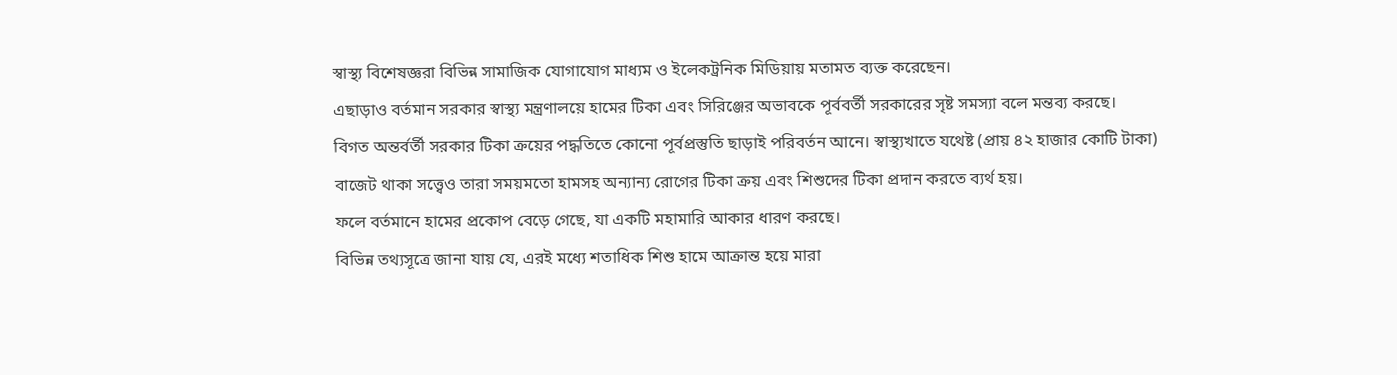স্বাস্থ্য বিশেষজ্ঞরা বিভিন্ন সামাজিক যোগাযোগ মাধ্যম ও ইলেকট্রনিক মিডিয়ায় মতামত ব্যক্ত করেছেন।
এছাড়াও বর্তমান সরকার স্বাস্থ্য মন্ত্রণালয়ে হামের টিকা এবং সিরিঞ্জের অভাবকে পূর্ববর্তী সরকারের সৃষ্ট সমস্যা বলে মন্তব্য করছে।
বিগত অন্তর্বর্তী সরকার টিকা ক্রয়ের পদ্ধতিতে কোনো পূর্বপ্রস্তুতি ছাড়াই পরিবর্তন আনে। স্বাস্থ্যখাতে যথেষ্ট (প্রায় ৪২ হাজার কোটি টাকা) বাজেট থাকা সত্ত্বেও তারা সময়মতো হামসহ অন্যান্য রোগের টিকা ক্রয় এবং শিশুদের টিকা প্রদান করতে ব্যর্থ হয়।
ফলে বর্তমানে হামের প্রকোপ বেড়ে গেছে, যা একটি মহামারি আকার ধারণ করছে।
বিভিন্ন তথ্যসূত্রে জানা যায় যে, এরই মধ্যে শতাধিক শিশু হামে আক্রান্ত হয়ে মারা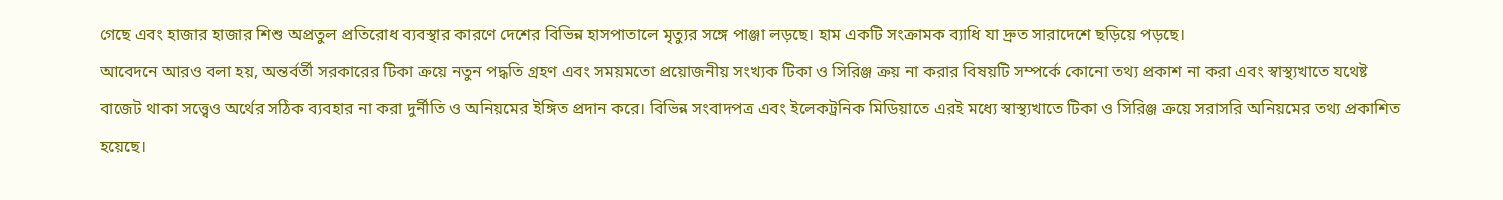গেছে এবং হাজার হাজার শিশু অপ্রতুল প্রতিরোধ ব্যবস্থার কারণে দেশের বিভিন্ন হাসপাতালে মৃত্যুর সঙ্গে পাঞ্জা লড়ছে। হাম একটি সংক্রামক ব্যাধি যা দ্রুত সারাদেশে ছড়িয়ে পড়ছে।
আবেদনে আরও বলা হয়, অন্তর্বর্তী সরকারের টিকা ক্রয়ে নতুন পদ্ধতি গ্রহণ এবং সময়মতো প্রয়োজনীয় সংখ্যক টিকা ও সিরিঞ্জ ক্রয় না করার বিষয়টি সম্পর্কে কোনো তথ্য প্রকাশ না করা এবং স্বাস্থ্যখাতে যথেষ্ট বাজেট থাকা সত্ত্বেও অর্থের সঠিক ব্যবহার না করা দুর্নীতি ও অনিয়মের ইঙ্গিত প্রদান করে। বিভিন্ন সংবাদপত্র এবং ইলেকট্রনিক মিডিয়াতে এরই মধ্যে স্বাস্থ্যখাতে টিকা ও সিরিঞ্জ ক্রয়ে সরাসরি অনিয়মের তথ্য প্রকাশিত হয়েছে।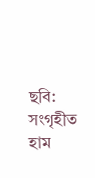ছবি: সংগৃহীত
হাম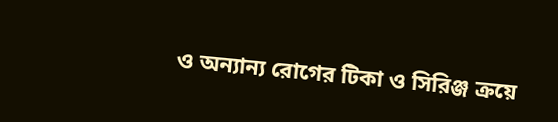ও অন্যান্য রোগের টিকা ও সিরিঞ্জ ক্রয়ে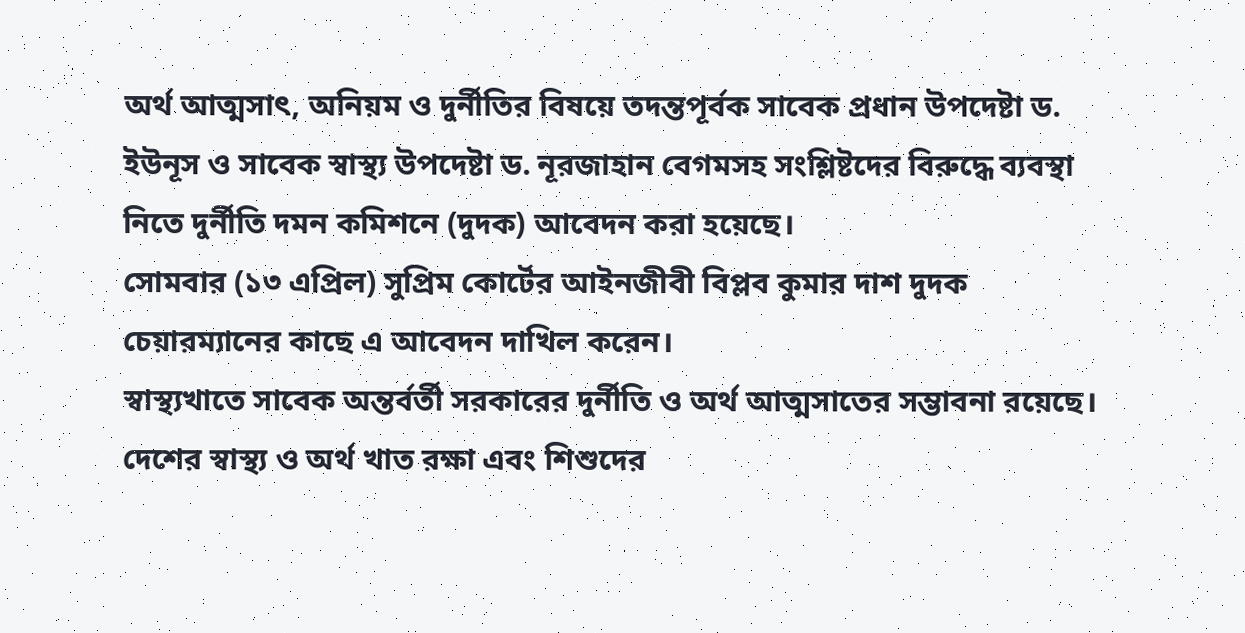অর্থ আত্মসাৎ, অনিয়ম ও দুর্নীতির বিষয়ে তদন্তপূর্বক সাবেক প্রধান উপদেষ্টা ড. ইউনূস ও সাবেক স্বাস্থ্য উপদেষ্টা ড. নূরজাহান বেগমসহ সংশ্লিষ্টদের বিরুদ্ধে ব্যবস্থা নিতে দুর্নীতি দমন কমিশনে (দুদক) আবেদন করা হয়েছে।
সোমবার (১৩ এপ্রিল) সুপ্রিম কোর্টের আইনজীবী বিপ্লব কুমার দাশ দুদক চেয়ারম্যানের কাছে এ আবেদন দাখিল করেন।
স্বাস্থ্যখাতে সাবেক অন্তর্বর্তী সরকারের দুর্নীতি ও অর্থ আত্মসাতের সম্ভাবনা রয়েছে। দেশের স্বাস্থ্য ও অর্থ খাত রক্ষা এবং শিশুদের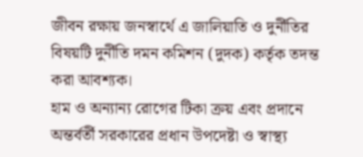জীবন রক্ষায় জনস্বার্থে এ জালিয়াতি ও দুর্নীতির বিষয়টি দুর্নীতি দমন কমিশন (দুদক) কর্তৃক তদন্ত করা আবশ্যক।
হাম ও অন্যান্য রোগের টিকা ক্রয় এবং প্রদানে অন্তর্বর্তী সরকারের প্রধান উপদেষ্টা ও স্বাস্থ্য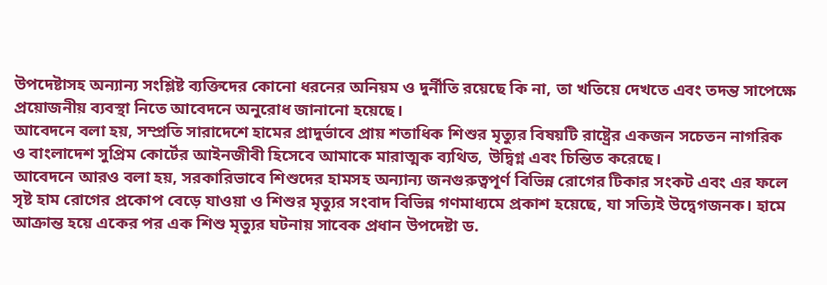উপদেষ্টাসহ অন্যান্য সংশ্লিষ্ট ব্যক্তিদের কোনো ধরনের অনিয়ম ও দুর্নীতি রয়েছে কি না, তা খতিয়ে দেখতে এবং তদন্ত সাপেক্ষে প্রয়োজনীয় ব্যবস্থা নিতে আবেদনে অনুরোধ জানানো হয়েছে।
আবেদনে বলা হয়, সম্প্রতি সারাদেশে হামের প্রাদুর্ভাবে প্রায় শতাধিক শিশুর মৃত্যুর বিষয়টি রাষ্ট্রের একজন সচেতন নাগরিক ও বাংলাদেশ সুপ্রিম কোর্টের আইনজীবী হিসেবে আমাকে মারাত্মক ব্যথিত, উদ্বিগ্ন এবং চিন্তিত করেছে।
আবেদনে আরও বলা হয়, সরকারিভাবে শিশুদের হামসহ অন্যান্য জনগুরুত্বপূর্ণ বিভিন্ন রোগের টিকার সংকট এবং এর ফলে সৃষ্ট হাম রোগের প্রকোপ বেড়ে যাওয়া ও শিশুর মৃত্যুর সংবাদ বিভিন্ন গণমাধ্যমে প্রকাশ হয়েছে, যা সত্যিই উদ্বেগজনক। হামে আক্রান্ত হয়ে একের পর এক শিশু মৃত্যুর ঘটনায় সাবেক প্রধান উপদেষ্টা ড.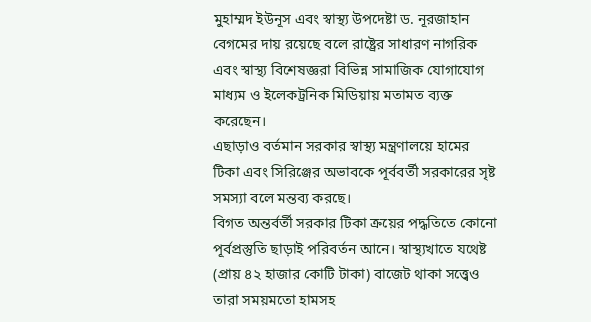মুহাম্মদ ইউনূস এবং স্বাস্থ্য উপদেষ্টা ড. নূরজাহান বেগমের দায় রয়েছে বলে রাষ্ট্রের সাধারণ নাগরিক এবং স্বাস্থ্য বিশেষজ্ঞরা বিভিন্ন সামাজিক যোগাযোগ মাধ্যম ও ইলেকট্রনিক মিডিয়ায় মতামত ব্যক্ত করেছেন।
এছাড়াও বর্তমান সরকার স্বাস্থ্য মন্ত্রণালয়ে হামের টিকা এবং সিরিঞ্জের অভাবকে পূর্ববর্তী সরকারের সৃষ্ট সমস্যা বলে মন্তব্য করছে।
বিগত অন্তর্বর্তী সরকার টিকা ক্রয়ের পদ্ধতিতে কোনো পূর্বপ্রস্তুতি ছাড়াই পরিবর্তন আনে। স্বাস্থ্যখাতে যথেষ্ট (প্রায় ৪২ হাজার কোটি টাকা) বাজেট থাকা সত্ত্বেও তারা সময়মতো হামসহ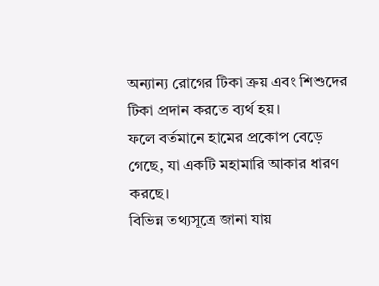অন্যান্য রোগের টিকা ক্রয় এবং শিশুদের টিকা প্রদান করতে ব্যর্থ হয়।
ফলে বর্তমানে হামের প্রকোপ বেড়ে গেছে, যা একটি মহামারি আকার ধারণ করছে।
বিভিন্ন তথ্যসূত্রে জানা যায়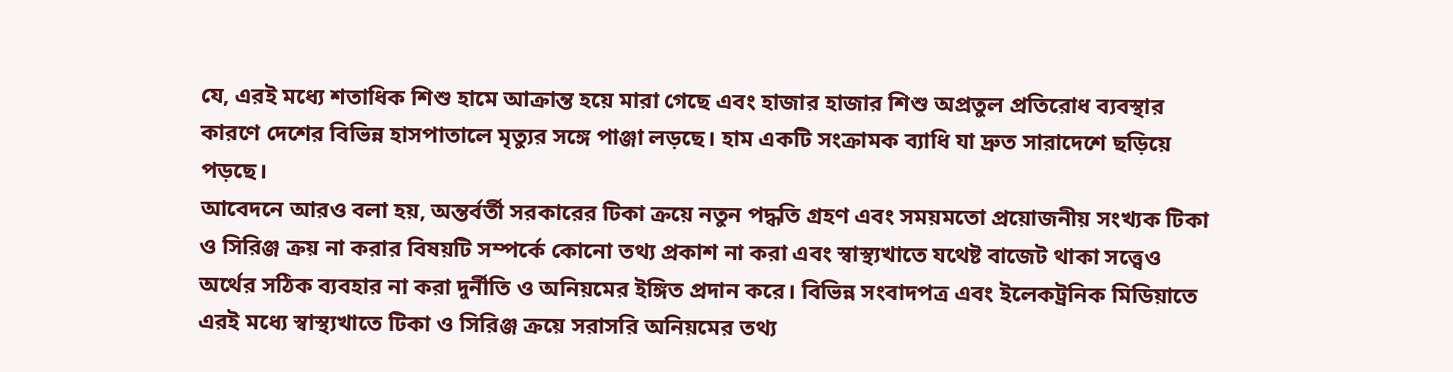যে, এরই মধ্যে শতাধিক শিশু হামে আক্রান্ত হয়ে মারা গেছে এবং হাজার হাজার শিশু অপ্রতুল প্রতিরোধ ব্যবস্থার কারণে দেশের বিভিন্ন হাসপাতালে মৃত্যুর সঙ্গে পাঞ্জা লড়ছে। হাম একটি সংক্রামক ব্যাধি যা দ্রুত সারাদেশে ছড়িয়ে পড়ছে।
আবেদনে আরও বলা হয়, অন্তর্বর্তী সরকারের টিকা ক্রয়ে নতুন পদ্ধতি গ্রহণ এবং সময়মতো প্রয়োজনীয় সংখ্যক টিকা ও সিরিঞ্জ ক্রয় না করার বিষয়টি সম্পর্কে কোনো তথ্য প্রকাশ না করা এবং স্বাস্থ্যখাতে যথেষ্ট বাজেট থাকা সত্ত্বেও অর্থের সঠিক ব্যবহার না করা দুর্নীতি ও অনিয়মের ইঙ্গিত প্রদান করে। বিভিন্ন সংবাদপত্র এবং ইলেকট্রনিক মিডিয়াতে এরই মধ্যে স্বাস্থ্যখাতে টিকা ও সিরিঞ্জ ক্রয়ে সরাসরি অনিয়মের তথ্য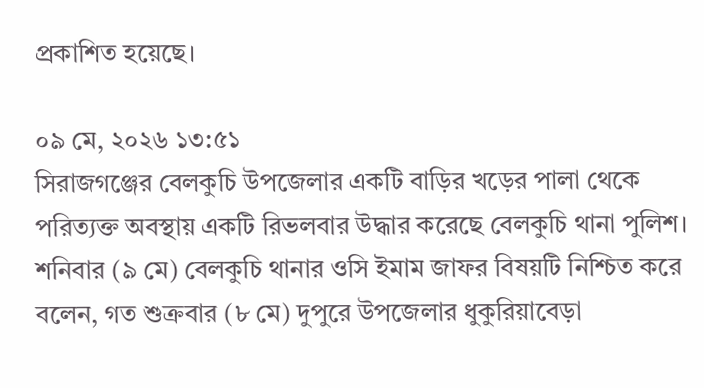প্রকাশিত হয়েছে।

০৯ মে, ২০২৬ ১৩:৫১
সিরাজগঞ্জের বেলকুচি উপজেলার একটি বাড়ির খড়ের পালা থেকে পরিত্যক্ত অবস্থায় একটি রিভলবার উদ্ধার করেছে বেলকুচি থানা পুলিশ।
শনিবার (৯ মে) বেলকুচি থানার ওসি ইমাম জাফর বিষয়টি নিশ্চিত করে বলেন, গত শুক্রবার (৮ মে) দুপুরে উপজেলার ধুকুরিয়াবেড়া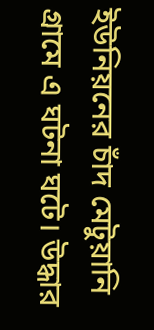ইউনিয়নের চাঁদ মেটুয়ানি গ্রামে এ ঘটনা ঘটে। উদ্ধার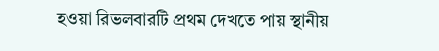হওয়া রিভলবারটি প্রথম দেখতে পায় স্থানীয়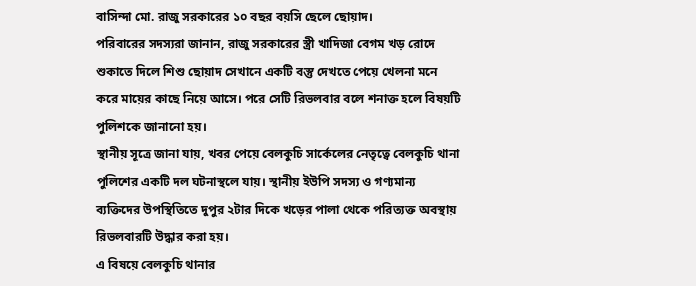বাসিন্দা মো. রাজু সরকারের ১০ বছর বয়সি ছেলে ছোয়াদ।
পরিবারের সদস্যরা জানান, রাজু সরকারের স্ত্রী খাদিজা বেগম খড় রোদে শুকাতে দিলে শিশু ছোয়াদ সেখানে একটি বস্তু দেখতে পেয়ে খেলনা মনে করে মায়ের কাছে নিয়ে আসে। পরে সেটি রিভলবার বলে শনাক্ত হলে বিষয়টি পুলিশকে জানানো হয়।
স্থানীয় সূত্রে জানা যায়, খবর পেয়ে বেলকুচি সার্কেলের নেতৃত্বে বেলকুচি থানা পুলিশের একটি দল ঘটনাস্থলে যায়। স্থানীয় ইউপি সদস্য ও গণ্যমান্য ব্যক্তিদের উপস্থিতিতে দুপুর ২টার দিকে খড়ের পালা থেকে পরিত্যক্ত অবস্থায় রিভলবারটি উদ্ধার করা হয়।
এ বিষয়ে বেলকুচি থানার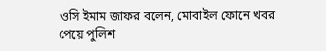ওসি ইমাম জাফর বলেন, মোবাইল ফোনে খবর পেয়ে পুলিশ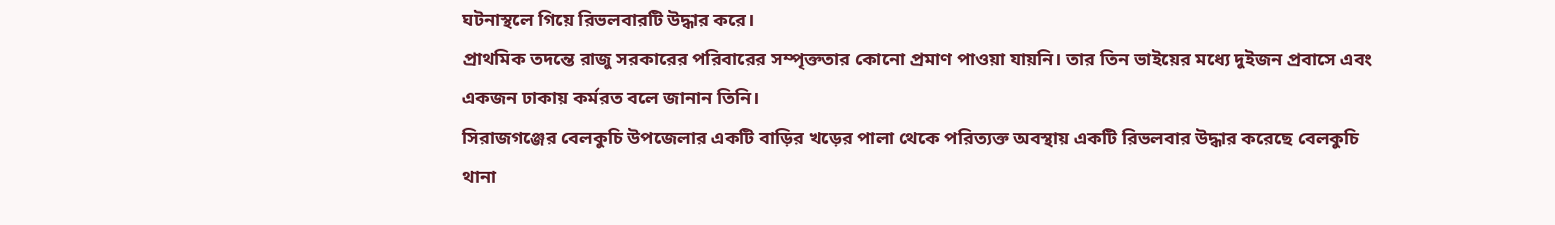ঘটনাস্থলে গিয়ে রিভলবারটি উদ্ধার করে।
প্রাথমিক তদন্তে রাজু সরকারের পরিবারের সম্পৃক্ততার কোনো প্রমাণ পাওয়া যায়নি। তার তিন ভাইয়ের মধ্যে দুইজন প্রবাসে এবং একজন ঢাকায় কর্মরত বলে জানান তিনি।
সিরাজগঞ্জের বেলকুচি উপজেলার একটি বাড়ির খড়ের পালা থেকে পরিত্যক্ত অবস্থায় একটি রিভলবার উদ্ধার করেছে বেলকুচি থানা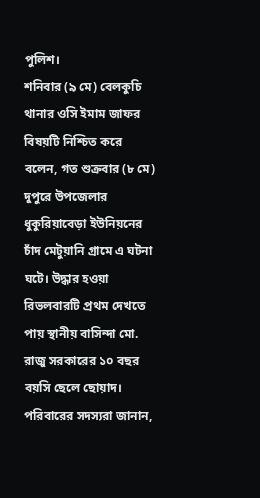পুলিশ।
শনিবার (৯ মে) বেলকুচি থানার ওসি ইমাম জাফর বিষয়টি নিশ্চিত করে বলেন, গত শুক্রবার (৮ মে) দুপুরে উপজেলার ধুকুরিয়াবেড়া ইউনিয়নের চাঁদ মেটুয়ানি গ্রামে এ ঘটনা ঘটে। উদ্ধার হওয়া রিভলবারটি প্রথম দেখতে পায় স্থানীয় বাসিন্দা মো. রাজু সরকারের ১০ বছর বয়সি ছেলে ছোয়াদ।
পরিবারের সদস্যরা জানান,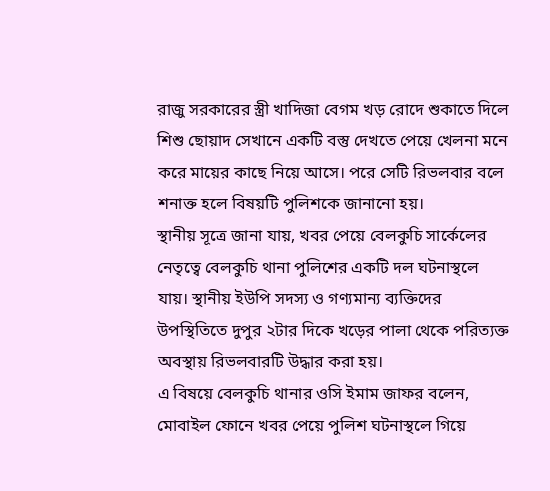রাজু সরকারের স্ত্রী খাদিজা বেগম খড় রোদে শুকাতে দিলে শিশু ছোয়াদ সেখানে একটি বস্তু দেখতে পেয়ে খেলনা মনে করে মায়ের কাছে নিয়ে আসে। পরে সেটি রিভলবার বলে শনাক্ত হলে বিষয়টি পুলিশকে জানানো হয়।
স্থানীয় সূত্রে জানা যায়, খবর পেয়ে বেলকুচি সার্কেলের নেতৃত্বে বেলকুচি থানা পুলিশের একটি দল ঘটনাস্থলে যায়। স্থানীয় ইউপি সদস্য ও গণ্যমান্য ব্যক্তিদের উপস্থিতিতে দুপুর ২টার দিকে খড়ের পালা থেকে পরিত্যক্ত অবস্থায় রিভলবারটি উদ্ধার করা হয়।
এ বিষয়ে বেলকুচি থানার ওসি ইমাম জাফর বলেন, মোবাইল ফোনে খবর পেয়ে পুলিশ ঘটনাস্থলে গিয়ে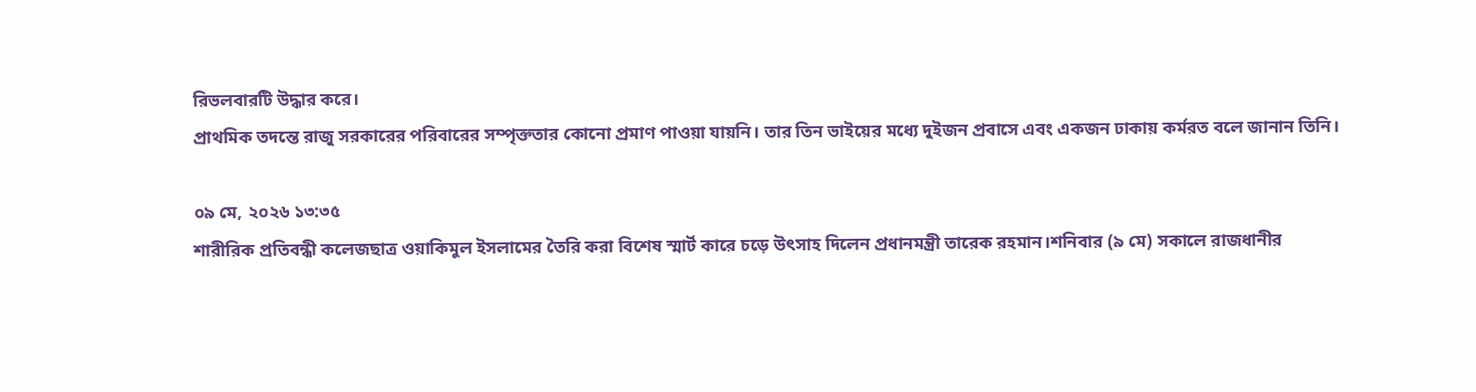রিভলবারটি উদ্ধার করে।
প্রাথমিক তদন্তে রাজু সরকারের পরিবারের সম্পৃক্ততার কোনো প্রমাণ পাওয়া যায়নি। তার তিন ভাইয়ের মধ্যে দুইজন প্রবাসে এবং একজন ঢাকায় কর্মরত বলে জানান তিনি।

০৯ মে, ২০২৬ ১৩:৩৫
শারীরিক প্রতিবন্ধী কলেজছাত্র ওয়াকিমুল ইসলামের তৈরি করা বিশেষ স্মার্ট কারে চড়ে উৎসাহ দিলেন প্রধানমন্ত্রী তারেক রহমান।শনিবার (৯ মে) সকালে রাজধানীর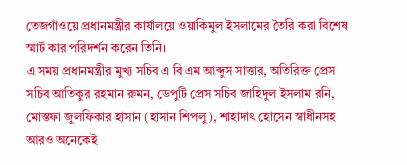তেজগাঁওয়ে প্রধানমন্ত্রীর কার্যালয়ে ওয়াকিমুল ইসলামের তৈরি করা বিশেষ স্মার্ট কার পরিদর্শন করেন তিনি।
এ সময় প্রধানমন্ত্রীর মুখ্য সচিব এ বি এম আব্দুস সাত্তার, অতিরিক্ত প্রেস সচিব আতিকুর রহমান রুমন, ডেপুটি প্রেস সচিব জাহিদুল ইসলাম রনি, মোস্তফা জুলফিকার হাসান (হাসান শিপলু), শাহাদাৎ হোসেন স্বাধীনসহ আরও অনেকেই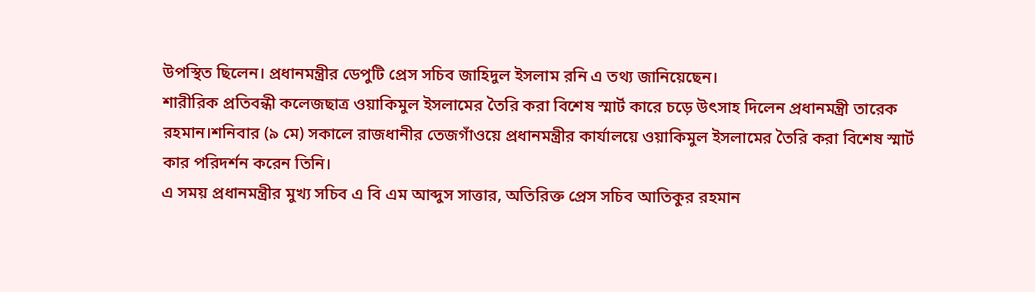উপস্থিত ছিলেন। প্রধানমন্ত্রীর ডেপুটি প্রেস সচিব জাহিদুল ইসলাম রনি এ তথ্য জানিয়েছেন।
শারীরিক প্রতিবন্ধী কলেজছাত্র ওয়াকিমুল ইসলামের তৈরি করা বিশেষ স্মার্ট কারে চড়ে উৎসাহ দিলেন প্রধানমন্ত্রী তারেক রহমান।শনিবার (৯ মে) সকালে রাজধানীর তেজগাঁওয়ে প্রধানমন্ত্রীর কার্যালয়ে ওয়াকিমুল ইসলামের তৈরি করা বিশেষ স্মার্ট কার পরিদর্শন করেন তিনি।
এ সময় প্রধানমন্ত্রীর মুখ্য সচিব এ বি এম আব্দুস সাত্তার, অতিরিক্ত প্রেস সচিব আতিকুর রহমান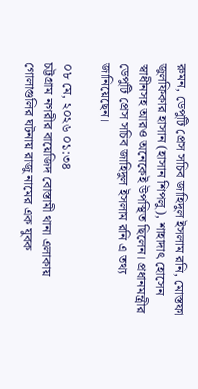রুমন, ডেপুটি প্রেস সচিব জাহিদুল ইসলাম রনি, মোস্তফা জুলফিকার হাসান (হাসান শিপলু), শাহাদাৎ হোসেন স্বাধীনসহ আরও অনেকেই উপস্থিত ছিলেন। প্রধানমন্ত্রীর ডেপুটি প্রেস সচিব জাহিদুল ইসলাম রনি এ তথ্য জানিয়েছেন।

০৮ মে, ২০২৬ ০১:৩৪
চট্টগ্রাম নগরীর বায়েজিদ বোস্তামী থানা এলাকায় গোলাগুলির ঘটনায় রাজু নামের এক যুবক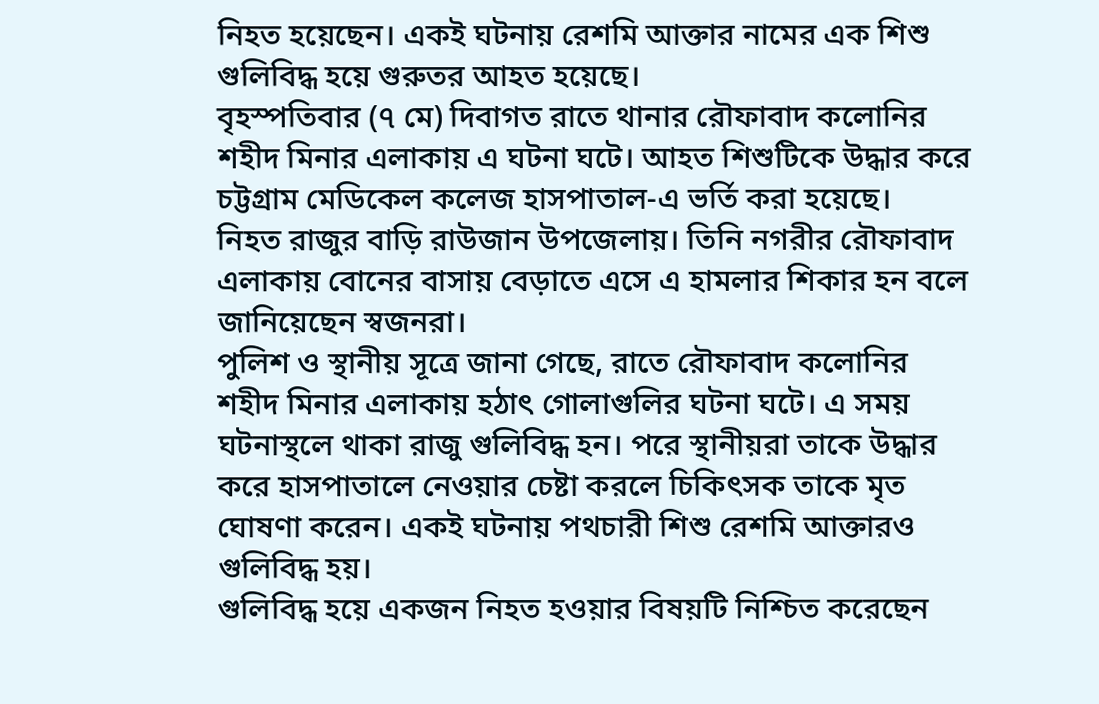নিহত হয়েছেন। একই ঘটনায় রেশমি আক্তার নামের এক শিশু গুলিবিদ্ধ হয়ে গুরুতর আহত হয়েছে।
বৃহস্পতিবার (৭ মে) দিবাগত রাতে থানার রৌফাবাদ কলোনির শহীদ মিনার এলাকায় এ ঘটনা ঘটে। আহত শিশুটিকে উদ্ধার করে চট্টগ্রাম মেডিকেল কলেজ হাসপাতাল-এ ভর্তি করা হয়েছে।
নিহত রাজুর বাড়ি রাউজান উপজেলায়। তিনি নগরীর রৌফাবাদ এলাকায় বোনের বাসায় বেড়াতে এসে এ হামলার শিকার হন বলে জানিয়েছেন স্বজনরা।
পুলিশ ও স্থানীয় সূত্রে জানা গেছে, রাতে রৌফাবাদ কলোনির শহীদ মিনার এলাকায় হঠাৎ গোলাগুলির ঘটনা ঘটে। এ সময় ঘটনাস্থলে থাকা রাজু গুলিবিদ্ধ হন। পরে স্থানীয়রা তাকে উদ্ধার করে হাসপাতালে নেওয়ার চেষ্টা করলে চিকিৎসক তাকে মৃত ঘোষণা করেন। একই ঘটনায় পথচারী শিশু রেশমি আক্তারও গুলিবিদ্ধ হয়।
গুলিবিদ্ধ হয়ে একজন নিহত হওয়ার বিষয়টি নিশ্চিত করেছেন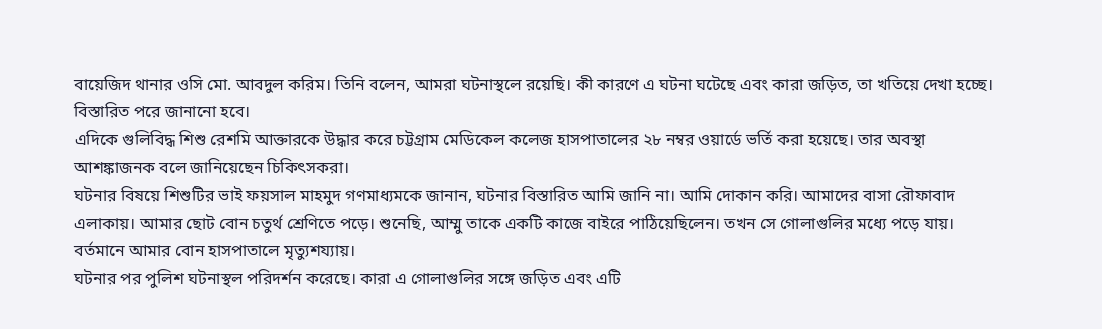বায়েজিদ থানার ওসি মো. আবদুল করিম। তিনি বলেন, আমরা ঘটনাস্থলে রয়েছি। কী কারণে এ ঘটনা ঘটেছে এবং কারা জড়িত, তা খতিয়ে দেখা হচ্ছে। বিস্তারিত পরে জানানো হবে।
এদিকে গুলিবিদ্ধ শিশু রেশমি আক্তারকে উদ্ধার করে চট্টগ্রাম মেডিকেল কলেজ হাসপাতালের ২৮ নম্বর ওয়ার্ডে ভর্তি করা হয়েছে। তার অবস্থা আশঙ্কাজনক বলে জানিয়েছেন চিকিৎসকরা।
ঘটনার বিষয়ে শিশুটির ভাই ফয়সাল মাহমুদ গণমাধ্যমকে জানান, ঘটনার বিস্তারিত আমি জানি না। আমি দোকান করি। আমাদের বাসা রৌফাবাদ এলাকায়। আমার ছোট বোন চতুর্থ শ্রেণিতে পড়ে। শুনেছি, আম্মু তাকে একটি কাজে বাইরে পাঠিয়েছিলেন। তখন সে গোলাগুলির মধ্যে পড়ে যায়। বর্তমানে আমার বোন হাসপাতালে মৃত্যুশয্যায়।
ঘটনার পর পুলিশ ঘটনাস্থল পরিদর্শন করেছে। কারা এ গোলাগুলির সঙ্গে জড়িত এবং এটি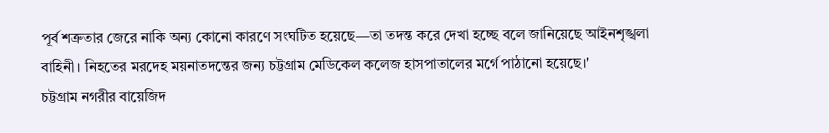পূর্ব শত্রুতার জেরে নাকি অন্য কোনো কারণে সংঘটিত হয়েছে—তা তদন্ত করে দেখা হচ্ছে বলে জানিয়েছে আইনশৃঙ্খলা বাহিনী। নিহতের মরদেহ ময়নাতদন্তের জন্য চট্টগ্রাম মেডিকেল কলেজ হাসপাতালের মর্গে পাঠানো হয়েছে।'
চট্টগ্রাম নগরীর বায়েজিদ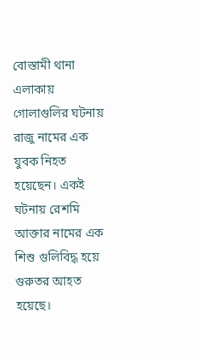বোস্তামী থানা এলাকায় গোলাগুলির ঘটনায় রাজু নামের এক যুবক নিহত হয়েছেন। একই ঘটনায় রেশমি আক্তার নামের এক শিশু গুলিবিদ্ধ হয়ে গুরুতর আহত হয়েছে।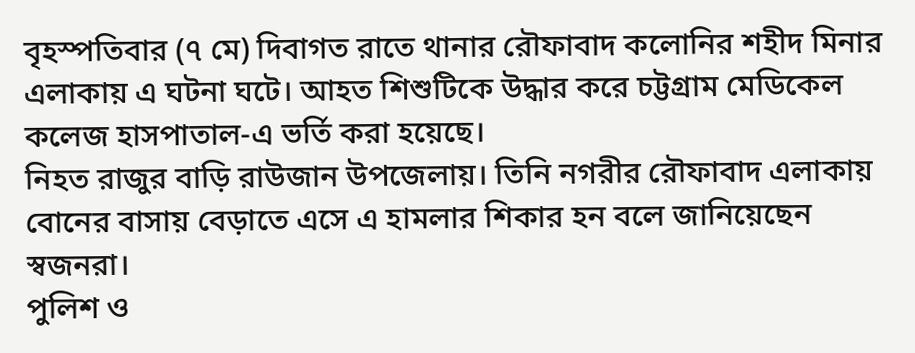বৃহস্পতিবার (৭ মে) দিবাগত রাতে থানার রৌফাবাদ কলোনির শহীদ মিনার এলাকায় এ ঘটনা ঘটে। আহত শিশুটিকে উদ্ধার করে চট্টগ্রাম মেডিকেল কলেজ হাসপাতাল-এ ভর্তি করা হয়েছে।
নিহত রাজুর বাড়ি রাউজান উপজেলায়। তিনি নগরীর রৌফাবাদ এলাকায় বোনের বাসায় বেড়াতে এসে এ হামলার শিকার হন বলে জানিয়েছেন স্বজনরা।
পুলিশ ও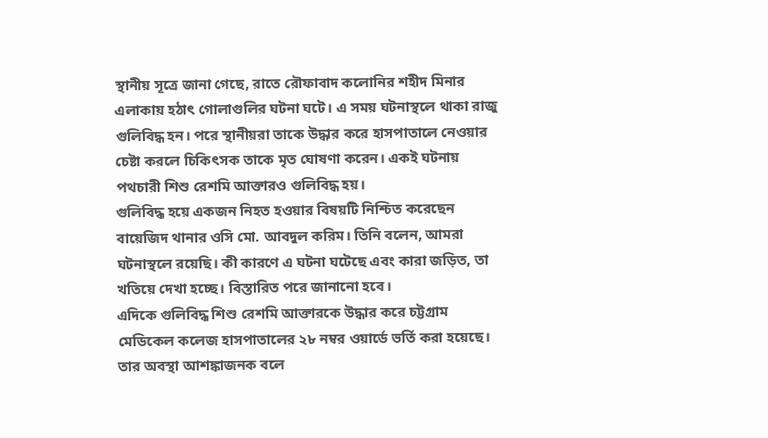স্থানীয় সূত্রে জানা গেছে, রাতে রৌফাবাদ কলোনির শহীদ মিনার এলাকায় হঠাৎ গোলাগুলির ঘটনা ঘটে। এ সময় ঘটনাস্থলে থাকা রাজু গুলিবিদ্ধ হন। পরে স্থানীয়রা তাকে উদ্ধার করে হাসপাতালে নেওয়ার চেষ্টা করলে চিকিৎসক তাকে মৃত ঘোষণা করেন। একই ঘটনায় পথচারী শিশু রেশমি আক্তারও গুলিবিদ্ধ হয়।
গুলিবিদ্ধ হয়ে একজন নিহত হওয়ার বিষয়টি নিশ্চিত করেছেন বায়েজিদ থানার ওসি মো. আবদুল করিম। তিনি বলেন, আমরা ঘটনাস্থলে রয়েছি। কী কারণে এ ঘটনা ঘটেছে এবং কারা জড়িত, তা খতিয়ে দেখা হচ্ছে। বিস্তারিত পরে জানানো হবে।
এদিকে গুলিবিদ্ধ শিশু রেশমি আক্তারকে উদ্ধার করে চট্টগ্রাম মেডিকেল কলেজ হাসপাতালের ২৮ নম্বর ওয়ার্ডে ভর্তি করা হয়েছে। তার অবস্থা আশঙ্কাজনক বলে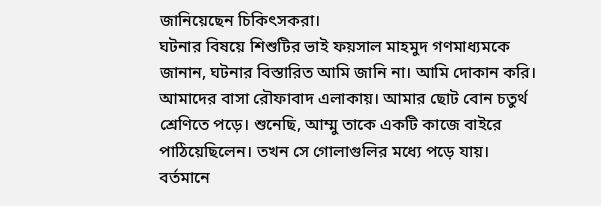জানিয়েছেন চিকিৎসকরা।
ঘটনার বিষয়ে শিশুটির ভাই ফয়সাল মাহমুদ গণমাধ্যমকে জানান, ঘটনার বিস্তারিত আমি জানি না। আমি দোকান করি। আমাদের বাসা রৌফাবাদ এলাকায়। আমার ছোট বোন চতুর্থ শ্রেণিতে পড়ে। শুনেছি, আম্মু তাকে একটি কাজে বাইরে পাঠিয়েছিলেন। তখন সে গোলাগুলির মধ্যে পড়ে যায়। বর্তমানে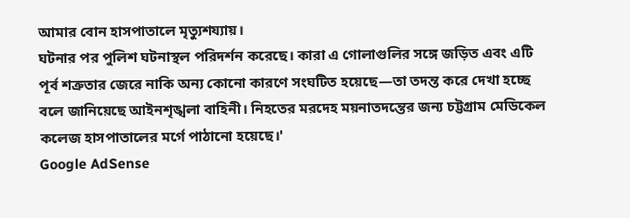আমার বোন হাসপাতালে মৃত্যুশয্যায়।
ঘটনার পর পুলিশ ঘটনাস্থল পরিদর্শন করেছে। কারা এ গোলাগুলির সঙ্গে জড়িত এবং এটি পূর্ব শত্রুতার জেরে নাকি অন্য কোনো কারণে সংঘটিত হয়েছে—তা তদন্ত করে দেখা হচ্ছে বলে জানিয়েছে আইনশৃঙ্খলা বাহিনী। নিহতের মরদেহ ময়নাতদন্তের জন্য চট্টগ্রাম মেডিকেল কলেজ হাসপাতালের মর্গে পাঠানো হয়েছে।'
Google AdSense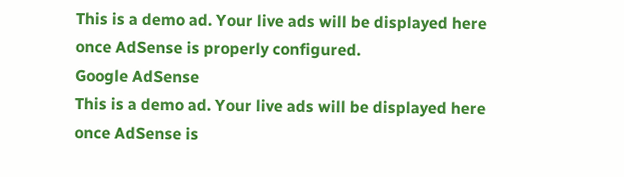This is a demo ad. Your live ads will be displayed here once AdSense is properly configured.
Google AdSense
This is a demo ad. Your live ads will be displayed here once AdSense is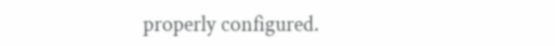properly configured.